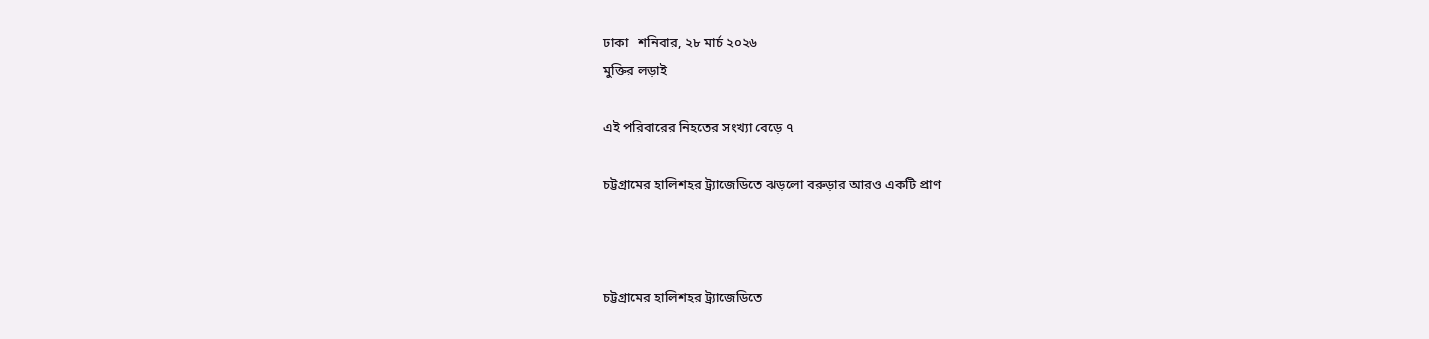ঢাকা   শনিবার, ২৮ মার্চ ২০২৬
মুক্তির লড়াই

এই পরিবারের নিহতের সংখ্যা বেড়ে ৭

চট্টগ্রামের হালিশহর ট্র্যাজেডিতে ঝড়লো বরুড়ার আরও একটি প্রাণ



চট্টগ্রামের হালিশহর ট্র্যাজেডিতে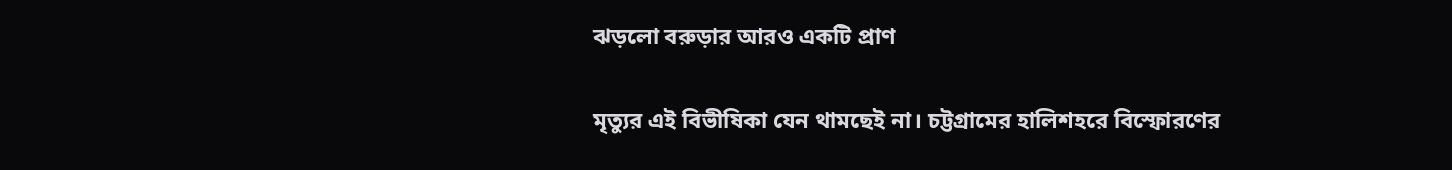ঝড়লো বরুড়ার আরও একটি প্রাণ

মৃত্যুর এই বিভীষিকা যেন থামছেই না। চট্টগ্রামের হালিশহরে বিস্ফোরণের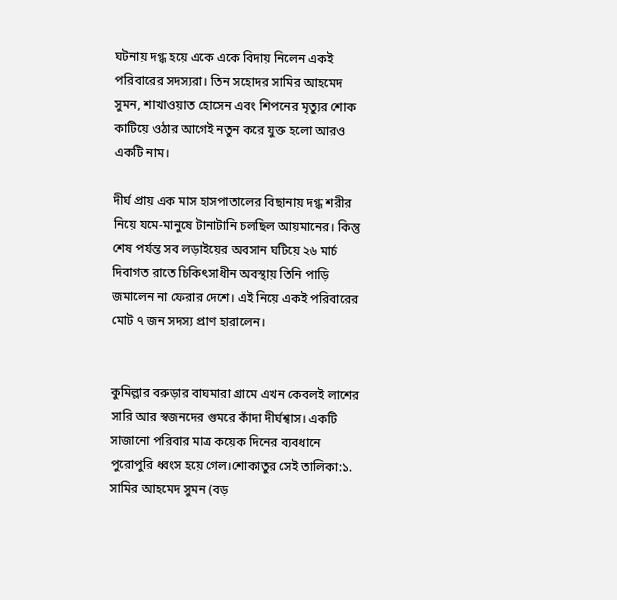ঘটনায় দগ্ধ হয়ে একে একে বিদায় নিলেন একই পরিবারের সদস্যরা। তিন সহোদর সামির আহমেদ সুমন, শাখাওয়াত হোসেন এবং শিপনের মৃত্যুর শোক কাটিয়ে ওঠার আগেই নতুন করে যুক্ত হলো আরও একটি নাম।

দীর্ঘ প্রায় এক মাস হাসপাতালের বিছানায় দগ্ধ শরীর নিয়ে যমে-মানুষে টানাটানি চলছিল আয়মানের। কিন্তু শেষ পর্যন্ত সব লড়াইয়ের অবসান ঘটিয়ে ২৬ মার্চ দিবাগত রাতে চিকিৎসাধীন অবস্থায় তিনি পাড়ি জমালেন না ফেরার দেশে। এই নিয়ে একই পরিবারের মোট ৭ জন সদস্য প্রাণ হারালেন।


কুমিল্লার বরুড়ার বাঘমারা গ্রামে এখন কেবলই লাশের সারি আর স্বজনদের গুমরে কাঁদা দীর্ঘশ্বাস। একটি সাজানো পরিবার মাত্র কয়েক দিনের ব্যবধানে পুরোপুরি ধ্বংস হয়ে গেল।শোকাতুর সেই তালিকা:১. সামির আহমেদ সুমন (বড়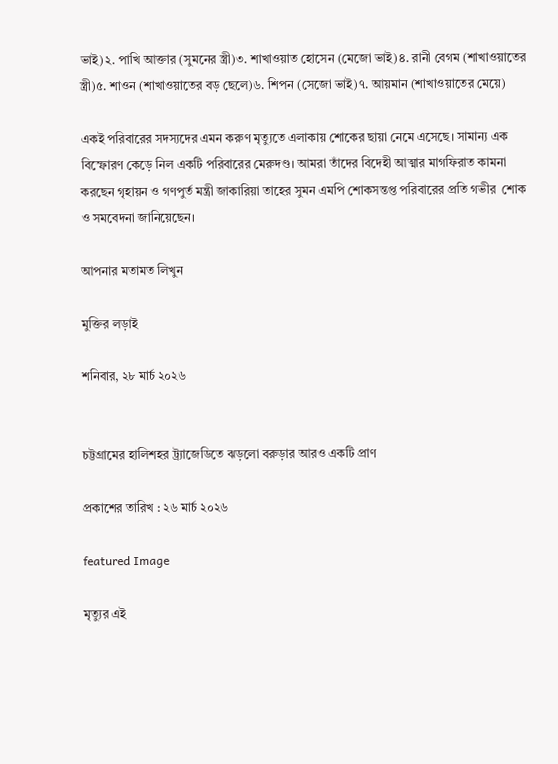ভাই)২. পাখি আক্তার (সুমনের স্ত্রী)৩. শাখাওয়াত হোসেন (মেজো ভাই)৪. রানী বেগম (শাখাওয়াতের স্ত্রী)৫. শাওন (শাখাওয়াতের বড় ছেলে)৬. শিপন (সেজো ভাই)৭. আয়মান (শাখাওয়াতের মেয়ে)

একই পরিবারের সদস্যদের এমন করুণ মৃত্যুতে এলাকায় শোকের ছায়া নেমে এসেছে। সামান্য এক বিস্ফোরণ কেড়ে নিল একটি পরিবারের মেরুদণ্ড। আমরা তাঁদের বিদেহী আত্মার মাগফিরাত কামনা করছেন গৃহায়ন ও গণপুর্ত মন্ত্রী জাকারিয়া তাহের সুমন এমপি শোকসন্তপ্ত পরিবারের প্রতি গভীর  শোক ও সমবেদনা জানিয়েছেন।

আপনার মতামত লিখুন

মুক্তির লড়াই

শনিবার, ২৮ মার্চ ২০২৬


চট্টগ্রামের হালিশহর ট্র্যাজেডিতে ঝড়লো বরুড়ার আরও একটি প্রাণ

প্রকাশের তারিখ : ২৬ মার্চ ২০২৬

featured Image

মৃত্যুর এই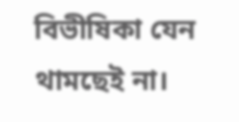বিভীষিকা যেন থামছেই না।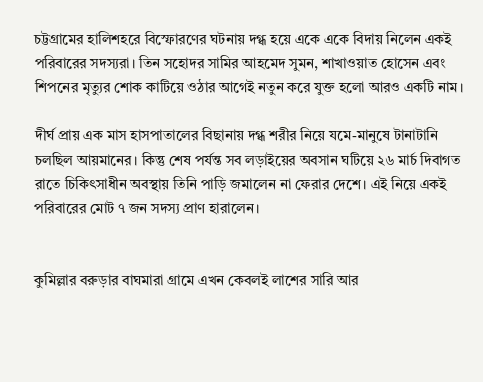চট্টগ্রামের হালিশহরে বিস্ফোরণের ঘটনায় দগ্ধ হয়ে একে একে বিদায় নিলেন একই পরিবারের সদস্যরা। তিন সহোদর সামির আহমেদ সুমন, শাখাওয়াত হোসেন এবং শিপনের মৃত্যুর শোক কাটিয়ে ওঠার আগেই নতুন করে যুক্ত হলো আরও একটি নাম।

দীর্ঘ প্রায় এক মাস হাসপাতালের বিছানায় দগ্ধ শরীর নিয়ে যমে-মানুষে টানাটানি চলছিল আয়মানের। কিন্তু শেষ পর্যন্ত সব লড়াইয়ের অবসান ঘটিয়ে ২৬ মার্চ দিবাগত রাতে চিকিৎসাধীন অবস্থায় তিনি পাড়ি জমালেন না ফেরার দেশে। এই নিয়ে একই পরিবারের মোট ৭ জন সদস্য প্রাণ হারালেন।


কুমিল্লার বরুড়ার বাঘমারা গ্রামে এখন কেবলই লাশের সারি আর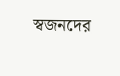স্বজনদের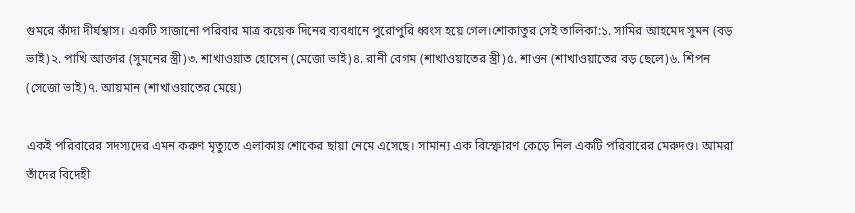গুমরে কাঁদা দীর্ঘশ্বাস। একটি সাজানো পরিবার মাত্র কয়েক দিনের ব্যবধানে পুরোপুরি ধ্বংস হয়ে গেল।শোকাতুর সেই তালিকা:১. সামির আহমেদ সুমন (বড় ভাই)২. পাখি আক্তার (সুমনের স্ত্রী)৩. শাখাওয়াত হোসেন (মেজো ভাই)৪. রানী বেগম (শাখাওয়াতের স্ত্রী)৫. শাওন (শাখাওয়াতের বড় ছেলে)৬. শিপন (সেজো ভাই)৭. আয়মান (শাখাওয়াতের মেয়ে)

একই পরিবারের সদস্যদের এমন করুণ মৃত্যুতে এলাকায় শোকের ছায়া নেমে এসেছে। সামান্য এক বিস্ফোরণ কেড়ে নিল একটি পরিবারের মেরুদণ্ড। আমরা তাঁদের বিদেহী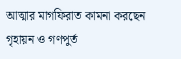আত্মার মাগফিরাত কামনা করছেন গৃহায়ন ও গণপুর্ত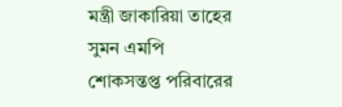মন্ত্রী জাকারিয়া তাহের সুমন এমপি শোকসন্তপ্ত পরিবারের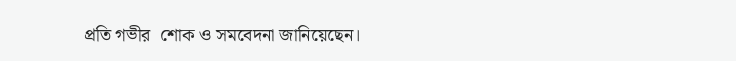প্রতি গভীর  শোক ও সমবেদনা জানিয়েছেন।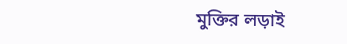মুক্তির লড়াই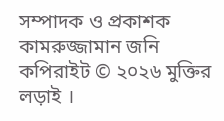সম্পাদক ও প্রকাশক কামরুজ্জামান জনি
কপিরাইট © ২০২৬ মুক্তির লড়াই ।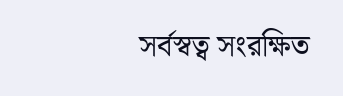সর্বস্বত্ব সংরক্ষিত